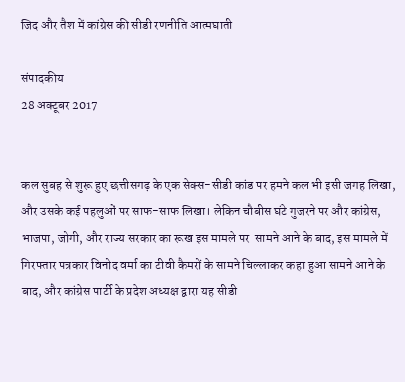जिद और तैश में कांग्रेस की सीडी रणनीति आत्मघाती

संपादकीय
28 अक्टूबर 2017


कल सुबह से शुरू हुए छत्तीसगढ़ के एक सेक्स-सीडी कांड पर हमने कल भी इसी जगह लिखा, और उसके कई पहलुओं पर साफ-साफ लिखा। लेकिन चौबीस घंटे गुजरने पर और कांग्रेस, भाजपा, जोगी, और राज्य सरकार का रूख इस मामले पर  सामने आने के बाद, इस मामले में गिरफ्तार पत्रकार विनोद वर्मा का टीवी कैमरों के सामने चिल्लाकर कहा हुआ सामने आने के बाद, और कांग्रेस पार्टी के प्रदेश अध्यक्ष द्वारा यह सीडी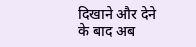दिखाने और देने के बाद अब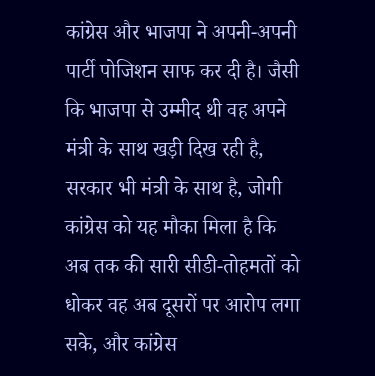कांग्रेस और भाजपा ने अपनी-अपनी पार्टी पोजिशन साफ कर दी है। जैसी कि भाजपा से उम्मीद थी वह अपने मंत्री के साथ खड़ी दिख रही है, सरकार भी मंत्री के साथ है, जोगी कांग्रेस को यह मौका मिला है कि अब तक की सारी सीडी-तोहमतों को धोकर वह अब दूसरों पर आरोप लगा सके, और कांग्रेस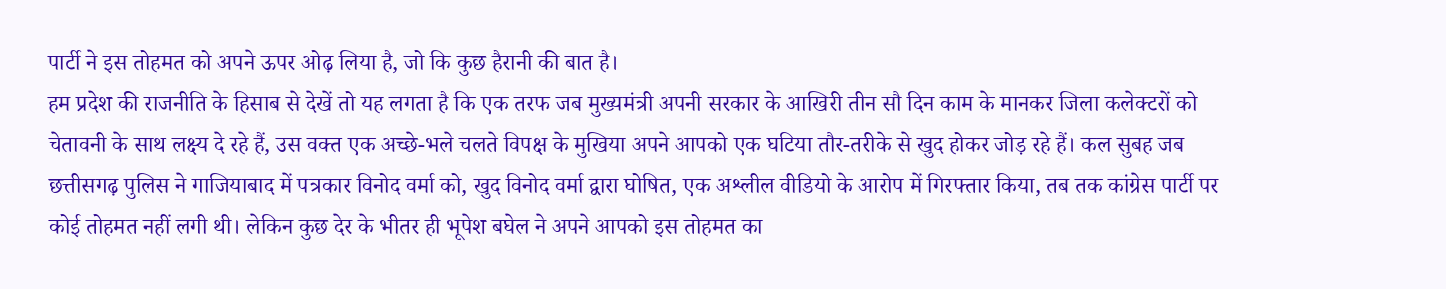पार्टी ने इस तोहमत को अपने ऊपर ओढ़ लिया है, जो कि कुछ हैरानी की बात है।
हम प्रदेश की राजनीति के हिसाब से देखें तो यह लगता है कि एक तरफ जब मुख्यमंत्री अपनी सरकार के आखिरी तीन सौ दिन काम के मानकर जिला कलेक्टरों को चेतावनी के साथ लक्ष्य दे रहे हैं, उस वक्त एक अच्छे-भले चलते विपक्ष के मुखिया अपने आपको एक घटिया तौर-तरीके से खुद होकर जोड़ रहे हैं। कल सुबह जब छत्तीसगढ़ पुलिस ने गाजियाबाद में पत्रकार विनोद वर्मा को, खुद विनोद वर्मा द्वारा घोषित, एक अश्लील वीडियो के आरोप में गिरफ्तार किया, तब तक कांग्रेस पार्टी पर कोई तोहमत नहीं लगी थी। लेकिन कुछ देर के भीतर ही भूपेश बघेल ने अपने आपको इस तोहमत का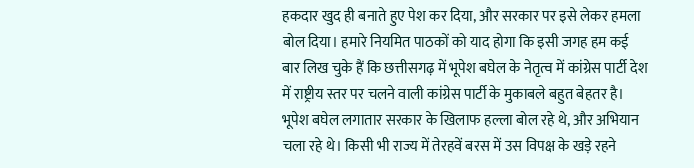हकदार खुद ही बनाते हुए पेश कर दिया, और सरकार पर इसे लेकर हमला बोल दिया। हमारे नियमित पाठकों को याद होगा कि इसी जगह हम कई बार लिख चुके हैं कि छत्तीसगढ़ में भूपेश बघेल के नेतृत्व में कांग्रेस पार्टी देश में राष्ट्रीय स्तर पर चलने वाली कांग्रेस पार्टी के मुकाबले बहुत बेहतर है। भूपेश बघेल लगातार सरकार के खिलाफ हल्ला बोल रहे थे, और अभियान चला रहे थे। किसी भी राज्य में तेरहवें बरस में उस विपक्ष के खड़े रहने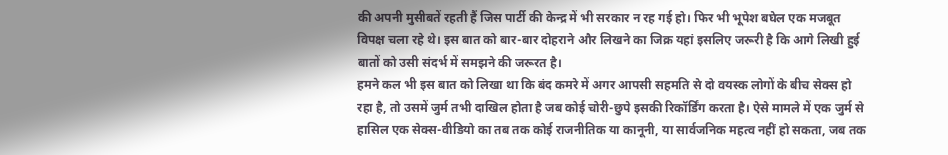की अपनी मुसीबतें रहती हैं जिस पार्टी की केन्द्र में भी सरकार न रह गई हो। फिर भी भूपेश बघेल एक मजबूत विपक्ष चला रहे थे। इस बात को बार-बार दोहराने और लिखने का जिक्र यहां इसलिए जरूरी है कि आगे लिखी हुई बातों को उसी संदर्भ में समझने की जरूरत है।
हमने कल भी इस बात को लिखा था कि बंद कमरे में अगर आपसी सहमति से दो वयस्क लोगों के बीच सेक्स हो रहा है, तो उसमें जुर्म तभी दाखिल होता है जब कोई चोरी-छुपे इसकी रिकॉर्डिंग करता है। ऐसे मामले में एक जुर्म से हासिल एक सेक्स-वीडियो का तब तक कोई राजनीतिक या कानूनी, या सार्वजनिक महत्व नहीं हो सकता, जब तक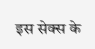इस सेक्स के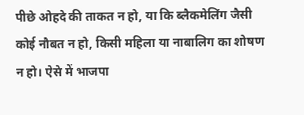पीछे ओहदे की ताकत न हो, या कि ब्लैकमेलिंग जैसी कोई नौबत न हो, किसी महिला या नाबालिग का शोषण न हो। ऐसे में भाजपा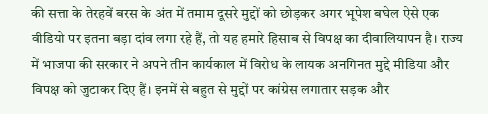की सत्ता के तेरहवें बरस के अंत में तमाम दूसरे मुद्दों को छोड़कर अगर भूपेश बघेल ऐसे एक वीडियो पर इतना बड़ा दांव लगा रहे हैं, तो यह हमारे हिसाब से विपक्ष का दीवालियापन है। राज्य में भाजपा की सरकार ने अपने तीन कार्यकाल में विरोध के लायक अनगिनत मुद्दे मीडिया और विपक्ष को जुटाकर दिए हैं। इनमें से बहुत से मुद्दों पर कांग्रेस लगातार सड़क और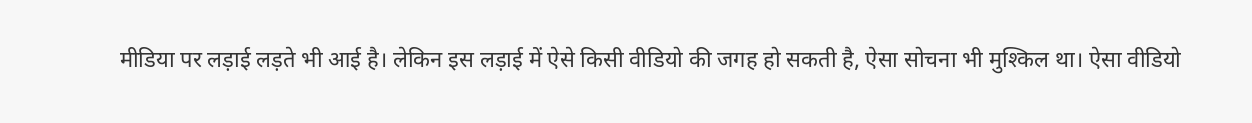मीडिया पर लड़ाई लड़ते भी आई है। लेकिन इस लड़ाई में ऐसे किसी वीडियो की जगह हो सकती है, ऐसा सोचना भी मुश्किल था। ऐसा वीडियो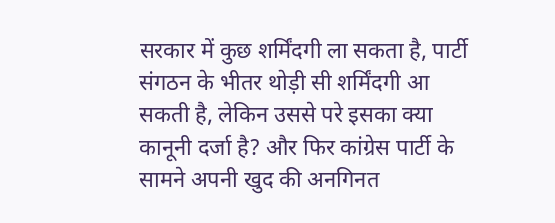सरकार में कुछ शर्मिंदगी ला सकता है, पार्टी संगठन के भीतर थोड़ी सी शर्मिंदगी आ सकती है, लेकिन उससे परे इसका क्या कानूनी दर्जा है? और फिर कांग्रेस पार्टी के सामने अपनी खुद की अनगिनत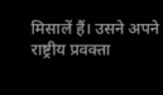मिसालें हैं। उसने अपने राष्ट्रीय प्रवक्ता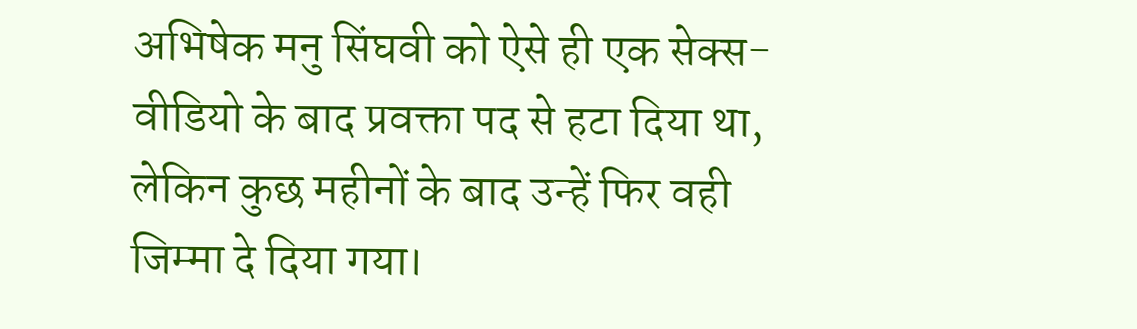अभिषेक मनु सिंघवी को ऐसे ही एक सेक्स-वीडियो के बाद प्रवक्ता पद से हटा दिया था, लेकिन कुछ महीनों के बाद उन्हें फिर वही जिम्मा दे दिया गया।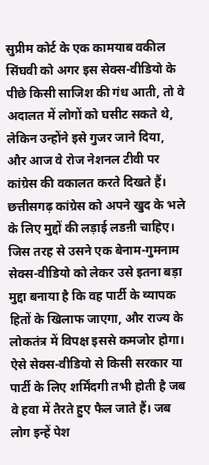सुप्रीम कोर्ट के एक कामयाब वकील सिंघवी को अगर इस सेक्स-वीडियो के पीछे किसी साजिश की गंध आती, तो वे अदालत में लोगों को घसीट सकते थे, लेकिन उन्होंने इसे गुजर जाने दिया, और आज वे रोज नेशनल टीवी पर कांग्रेस की वकालत करते दिखते हैं।
छत्तीसगढ़ कांग्रेस को अपने खुद के भले के लिए मुद्दों की लड़ाई लडऩी चाहिए। जिस तरह से उसने एक बेनाम-गुमनाम सेक्स-वीडियो को लेकर उसे इतना बड़ा मुद्दा बनाया है कि वह पार्टी के व्यापक हितों के खिलाफ जाएगा, और राज्य के लोकतंत्र में विपक्ष इससे कमजोर होगा। ऐसे सेक्स-वीडियो से किसी सरकार या पार्टी के लिए शर्मिंदगी तभी होती है जब वे हवा में तैरते हुए फैल जाते हैं। जब लोग इन्हें पेश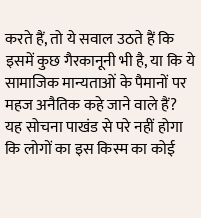करते हैं, तो ये सवाल उठते हैं कि इसमें कुछ गैरकानूनी भी है, या कि ये सामाजिक मान्यताओं के पैमानों पर महज अनैतिक कहे जाने वाले हैं? यह सोचना पाखंड से परे नहीं होगा कि लोगों का इस किस्म का कोई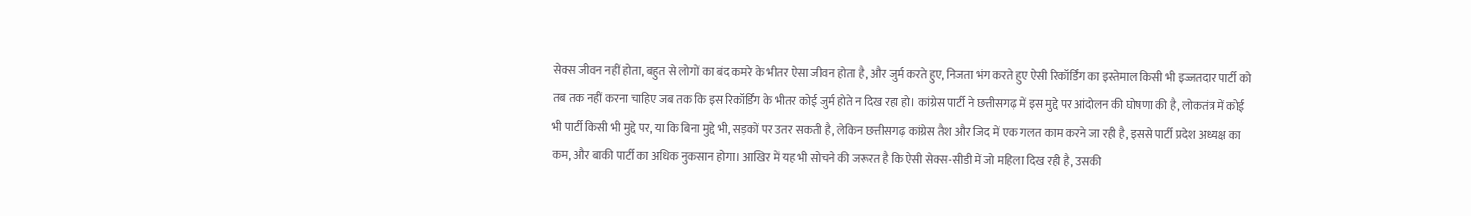सेक्स जीवन नहीं होता, बहुत से लोगों का बंद कमरे के भीतर ऐसा जीवन होता है, और जुर्म करते हुए, निजता भंग करते हुए ऐसी रिकॉर्डिंग का इस्तेमाल किसी भी इज्जतदार पार्टी को तब तक नहीं करना चाहिए जब तक कि इस रिकॉर्डिंग के भीतर कोई जुर्म होते न दिख रहा हो। कांग्रेस पार्टी ने छत्तीसगढ़ में इस मुद्दे पर आंदोलन की घोषणा की है, लोकतंत्र में कोई भी पार्टी किसी भी मुद्दे पर, या कि बिना मुद्दे भी, सड़कों पर उतर सकती है, लेकिन छत्तीसगढ़ कांग्रेस तैश और जिद में एक गलत काम करने जा रही है, इससे पार्टी प्रदेश अध्यक्ष का कम, और बाकी पार्टी का अधिक नुकसान होगा। आखिर में यह भी सोचने की जरूरत है कि ऐसी सेक्स-सीडी में जो महिला दिख रही है, उसकी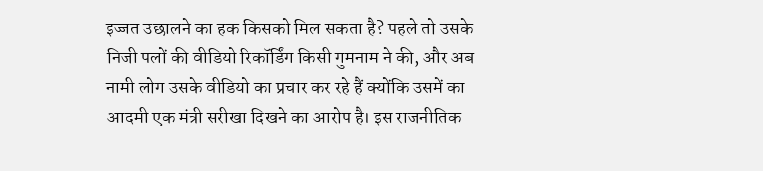इज्जत उछालने का हक किसको मिल सकता है? पहले तो उसके निजी पलों की वीडियो रिकॉर्डिंग किसी गुमनाम ने की, और अब नामी लोग उसके वीडियो का प्रचार कर रहे हैं क्योंकि उसमें का आदमी एक मंत्री सरीखा दिखने का आरोप है। इस राजनीतिक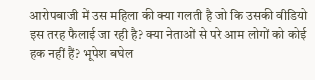आरोपबाजी में उस महिला की क्या गलती है जो कि उसकी वीडियो इस तरह फैलाई जा रही है? क्या नेताओं से परे आम लोगों को कोई हक नहीं हैं? भूपेश बघेल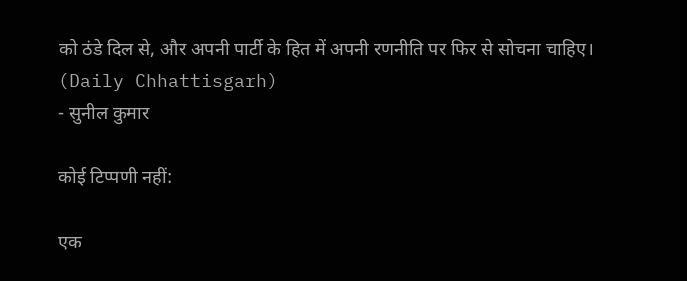को ठंडे दिल से, और अपनी पार्टी के हित में अपनी रणनीति पर फिर से सोचना चाहिए। (Daily Chhattisgarh)
- सुनील कुमार

कोई टिप्पणी नहीं:

एक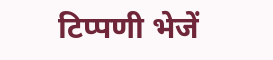टिप्पणी भेजें